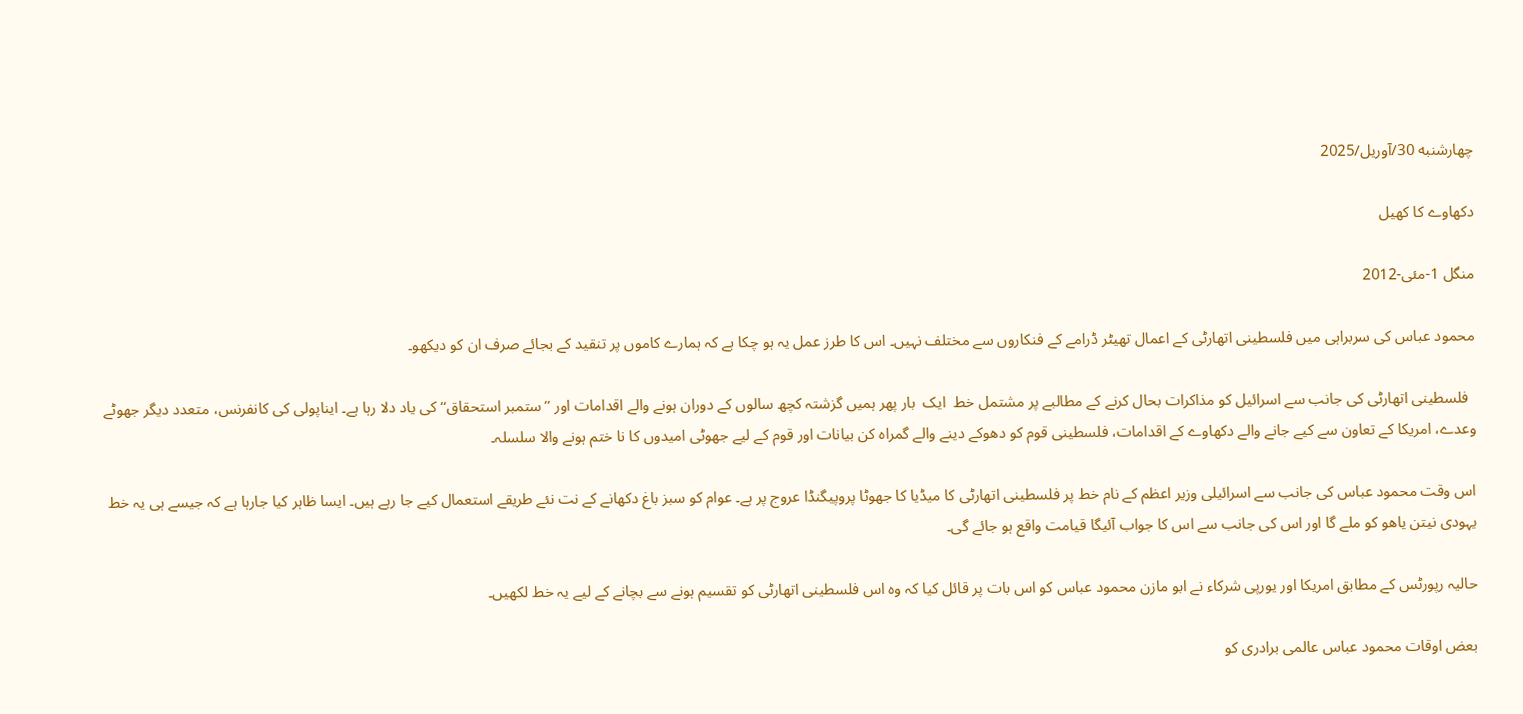چهارشنبه 30/آوریل/2025

دکھاوے کا کھیل

منگل 1-مئی-2012

محمود عباس کی سربراہی میں فلسطینی اتھارٹی کے اعمال تھیٹر ڈرامے کے فنکاروں سے مختلف نہیں۔ اس کا طرز عمل یہ ہو چکا ہے کہ ہمارے کاموں پر تنقید کے بجائے صرف ان کو دیکھو۔

  فلسطینی اتھارٹی کی جانب سے اسرائیل کو مذاکرات بحال کرنے کے مطالبے پر مشتمل خط  ایک  بار پھر ہمیں گزشتہ کچھ سالوں کے دوران ہونے والے اقدامات اور ’’ستمبر استحقاق‘‘ کی یاد دلا رہا ہے۔ ایناپولی کی کانفرنس، متعدد دیگر جھوٹے وعدے، امریکا کے تعاون سے کیے جانے والے دکھاوے کے اقدامات، فلسطینی قوم کو دھوکے دینے والے گمراہ کن بیانات اور قوم کے لیے جھوٹی امیدوں کا نا ختم ہونے والا سلسلہ۔

اس وقت محمود عباس کی جانب سے اسرائیلی وزیر اعظم کے نام خط پر فلسطینی اتھارٹی کا میڈیا کا جھوٹا پروپیگنڈا عروج پر ہے۔ عوام کو سبز باغ دکھانے کے نت نئے طریقے استعمال کیے جا رہے ہیں۔ ایسا ظاہر کیا جارہا ہے کہ جیسے ہی یہ خط یہودی نیتن یاھو کو ملے گا اور اس کی جانب سے اس کا جواب آئیگا قیامت واقع ہو جائے گی۔

حالیہ رپورٹس کے مطابق امریکا اور یورپی شرکاء نے ابو مازن محمود عباس کو اس بات پر قائل کیا کہ وہ اس فلسطینی اتھارٹی کو تقسیم ہونے سے بچانے کے لیے یہ خط لکھیں۔

بعض اوقات محمود عباس عالمی برادری کو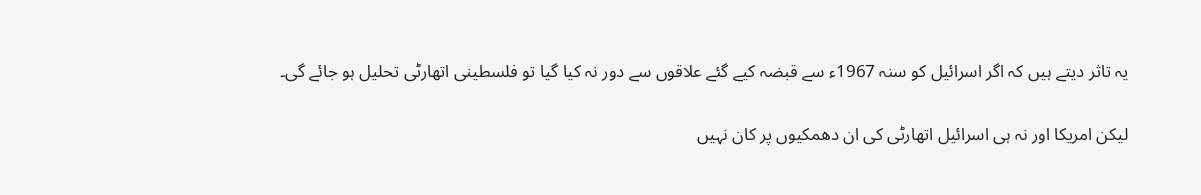یہ تاثر دیتے ہیں کہ اگر اسرائیل کو سنہ 1967ء سے قبضہ کیے گئے علاقوں سے دور نہ کیا گیا تو فلسطینی اتھارٹی تحلیل ہو جائے گی۔

لیکن امریکا اور نہ ہی اسرائیل اتھارٹی کی ان دھمکیوں پر کان نہیں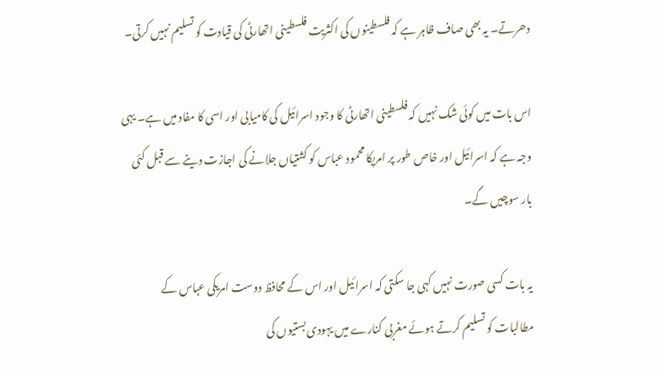دھرتے۔ یہ بھی صاف ظاہر ہے کہ فلسطینوں کی اکثریت فلسطینی اتھارٹی کی قیادت کو تسلیم نہیں کرتی۔

اس بات میں کوئی شک نہیں کہ فلسطینی اتھارٹی کا وجود اسرائیل کی کامیابی اور اسی کا مفاد میں ہے۔ یہی وجہ ہے کہ اسرائیل اور خاص طور پر امریکا محمود عباس کو کشتیاں جلانے کی اجازت دینے سے قبل کئی بار سوچیں گے۔

یہ بات کسی صورت نہیں کہی جا سکتی کہ اسرائیل اور اس کے محافظ دوست امریکی عباس کے مطالبات کو تسلیم کرتے ہوئے مغربی کنارے میں یہودی بستیوں کی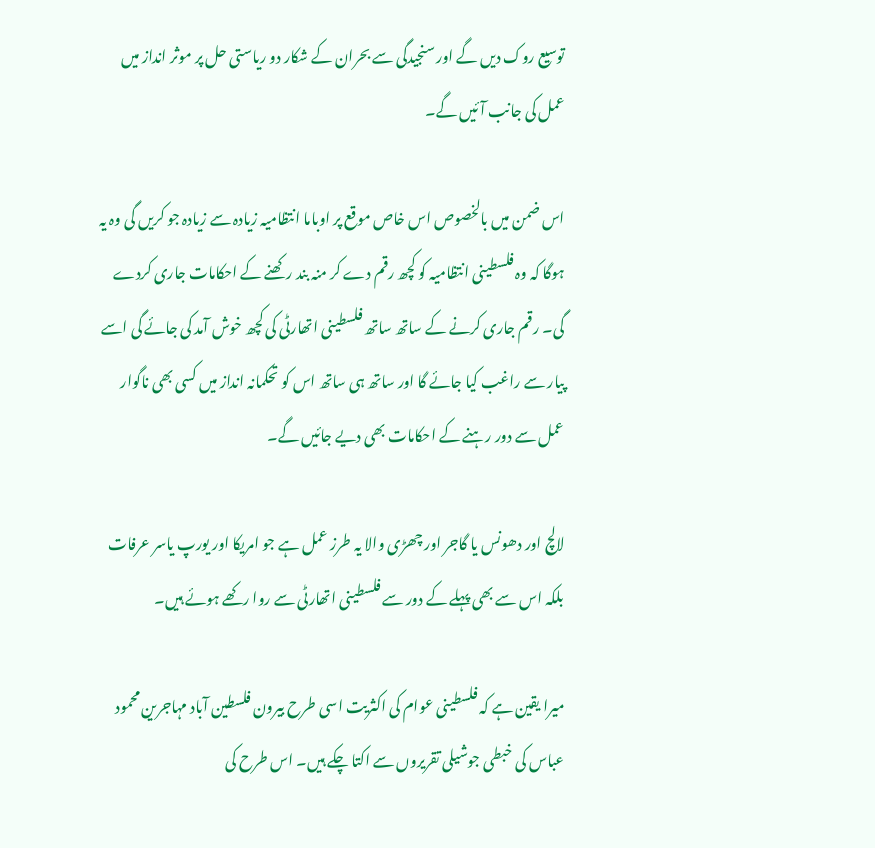توسیع روک دیں گے اور سنجیدگی سے بحران کے شکار دو ریاستی حل پر موثر انداز میں عمل کی جانب آئیں گے۔

اس ضمن میں بالخصوص اس خاص موقع پر اوباما انتظامیہ زیادہ سے زیادہ جو کریں گی وہ یہ ہوگا کہ وہ فلسطینی انتظامیہ کو کچھ رقم دے کر منہ بند رکھنے کے احکامات جاری کردے گی۔ رقم جاری کرنے کے ساتھ ساتھ فلسطینی اتھارٹی کی کچھ خوش آمد کی جائے گی اسے پیار سے راغب کیا جائے گا اور ساتھ ہی ساتھ اس کو تحکمانہ انداز میں کسی بھی ناگوار عمل سے دور رہنے کے احکامات بھی دیے جائیں گے۔

لالچ اور دھونس یا گاجر اور چھڑی والا یہ طرز عمل ہے جو امریکا اور یورپ یاسر عرفات بلکہ اس سے بھی پہلے کے دور سے فلسطینی اتھارٹی سے روا رکھے ہوئے ہیں۔

میرا یقین ہے کہ فلسطینی عوام کی اکثریت اسی طرح بیرون فلسطین آباد مہاجرین محمود عباس کی خبطی جوشیلی تقریروں سے اکتا چکے ہیں۔ اس طرح کی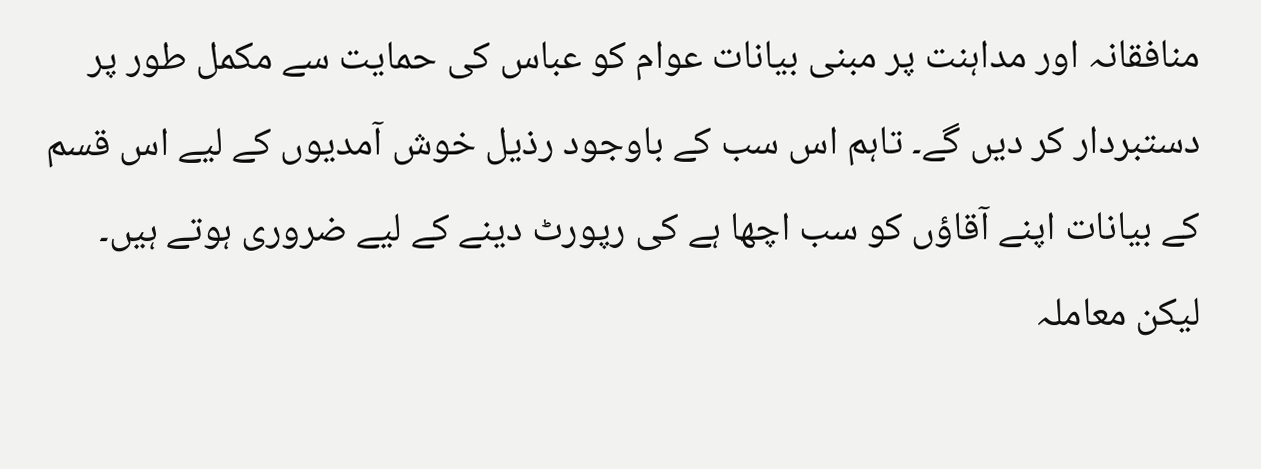منافقانہ اور مداہنت پر مبنی بیانات عوام کو عباس کی حمایت سے مکمل طور پر دستبردار کر دیں گے۔ تاہم اس سب کے باوجود رذیل خوش آمدیوں کے لیے اس قسم کے بیانات اپنے آقاؤں کو سب اچھا ہے کی رپورٹ دینے کے لیے ضروری ہوتے ہیں۔ لیکن معاملہ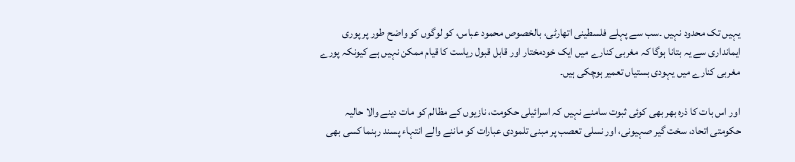یہیں تک محدود نہیں ۔سب سے پہلے فلسطینی اتھارٹی، بالخصوص محمود عباس، کو لوگوں کو واضح طور پر پوری ایمانداری سے یہ بتانا ہوگا کہ مغربی کنارے میں ایک خودمختار اور قابل قبول ریاست کا قیام ممکن نہیں ہے کیونکہ پورے مغربی کنارے میں یہودی بستیاں تعمیر ہوچکی ہیں۔

اور اس بات کا ذرہ بھر بھی کوئی ثبوت سامنے نہیں کہ اسرائیلی حکومت، نازیوں کے مظالم کو مات دینے والا حالیہ حکومتی اتحاد، سخت گیر صہیونی، اور نسلی تعصب پر مبنی تلمودی عبارات کو ماننے والے انتہاء پسند رہنما کسی بھی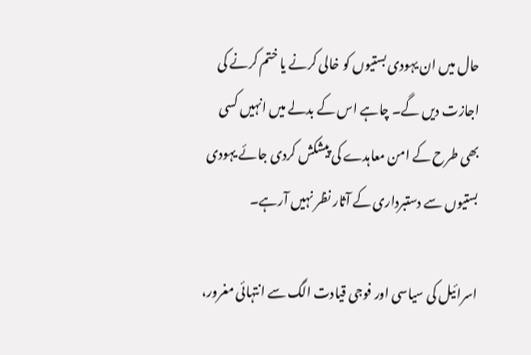حال میں ان یہودی بستیوں کو خالی کرنے یا ختم کرنے کی اجازت دیں گے۔ چاہے اس کے بدلے میں انہیں کسی بھی طرح کے امن معاہدے کی پیشکش کردی جائے یہودی بستیوں سے دستبرداری کے آثار نظر نہیں آرہے۔

اسرائیل کی سیاسی اور فوجی قیادت الگ سے انتہائی مغرور،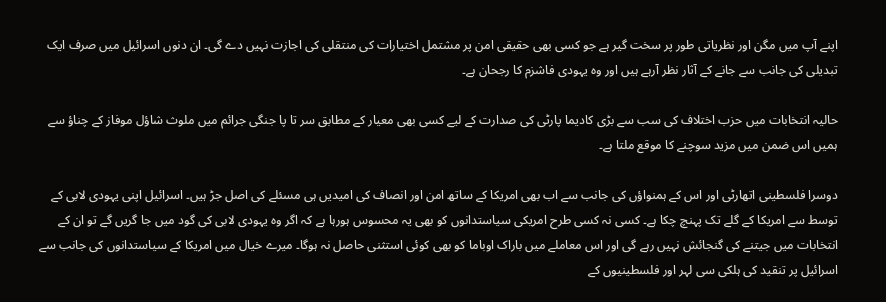اپنے آپ میں مگن اور نظریاتی طور پر سخت گیر ہے جو کسی بھی حقیقی امن پر مشتمل اختیارات کی منتقلی کی اجازت نہیں دے گی۔ ان دنوں اسرائیل میں صرف ایک تبدیلی کی جانب سے جانے کے آثار نظر آرہے ہیں اور وہ یہودی فاشزم کا رجحان ہے۔

حالیہ انتخابات میں حزب اختلاف کی سب سے بڑی کادیما پارٹی کی صدارت کے لیے کسی بھی معیار کے مطابق سر تا پا جنگی جرائم میں ملوث شاؤل موفاز کے چناؤ سے ہمیں اس ضمن میں مزید سوچنے کا موقع ملتا ہے۔

دوسرا فلسطینی اتھارٹی اور اس کے ہمنواؤں کی جانب سے اب بھی امریکا کے ساتھ امن اور انصاف کی امیدیں ہی مسئلے کی اصل جڑ ہیں۔ اسرائیل اپنی یہودی لابی کے توسط سے امریکا کے گلے تک پہنچ چکا ہے۔ کسی نہ کسی طرح امریکی سیاستدانوں کو بھی یہ محسوس ہورہا ہے کہ اگر وہ یہودی لابی کی گود میں جا گریں گے تو ان کے انتخابات میں جیتنے کی گنجائش نہیں رہے گی اور اس معاملے میں باراک اوباما کو بھی کوئی استثنی حاصل نہ ہوگا۔ میرے خیال میں امریکا کے سیاستدانوں کی جانب سے اسرائیل پر تنقید کی ہلکی سی لہر اور فلسطینیوں کے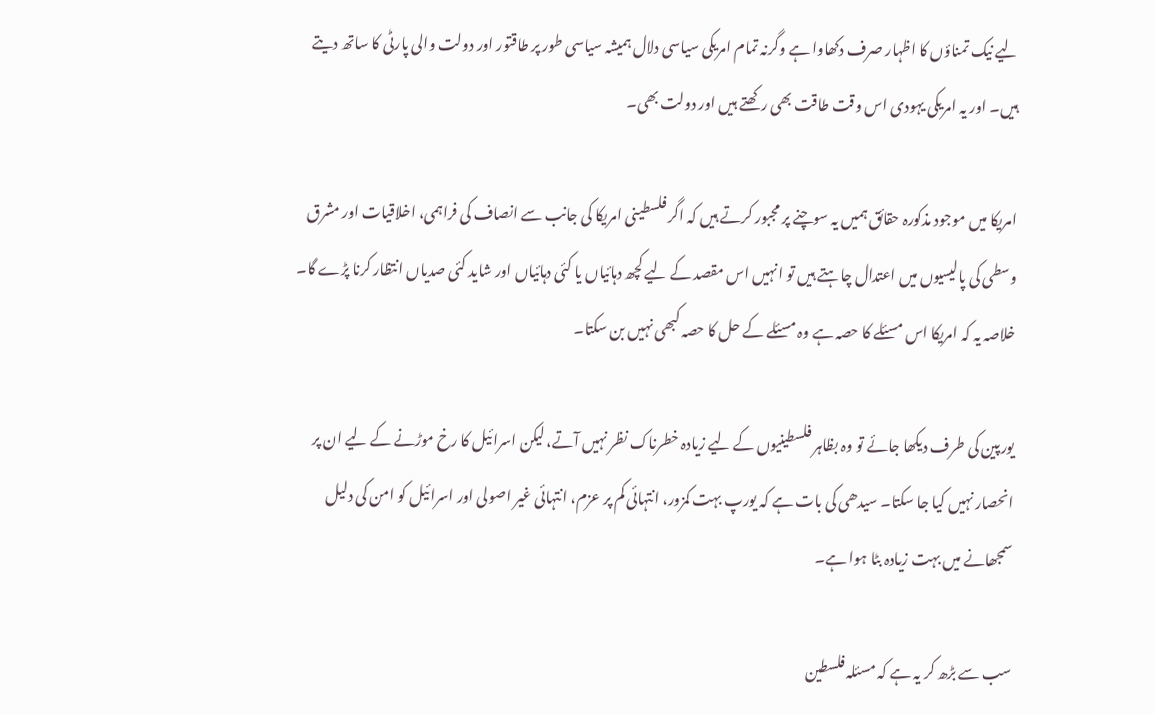لیے نیک تمناؤں کا اظہار صرف دکھاوا ہے وگرنہ تمام امریکی سیاسی دلال ہمیشہ سیاسی طور پر طاقتور اور دولت والی پارٹی کا ساتھ دیتے ہیں۔ اور یہ امریکی یہودی اس وقت طاقت بھی رکھتے ہیں اور دولت بھی۔

امریکا میں موجود مذکورہ حقائق ہمیں یہ سوچنے پر مجبور کرتے ہیں کہ اگر فلسطینی امریکا کی جانب سے انصاف کی فراہمی، اخلاقیات اور مشرق وسطی کی پالیسیوں میں اعتدال چاہتے ہیں تو انہیں اس مقصد کے لیے کچھ دہائیاں یا کئی دہائیاں اور شاید کئی صدیاں انتظار کرنا پڑے گا۔ خلاصہ یہ کہ امریکا اس مسئلے کا حصہ ہے وہ مسئلے کے حل کا حصہ کبھی نہیں بن سکتا۔

یورپین کی طرف دیکھا جائے تو وہ بظاہر فلسطینیوں کے لیے زیادہ خطرناک نظر نہیں آتے، لیکن اسرائیل کا رخ موڑنے کے لیے ان پر انحصار نہیں کیا جا سکتا۔ سیدھی کی بات ہے کہ یورپ بہت کمزور، انتہائی کم پر عزم، انتہائی غیر اصولی اور اسرائیل کو امن کی دلیل سمجھانے میں بہت زیادہ بٹا ہوا ہے۔

سب سے بڑھ کر یہ ہے کہ مسئلہ فلسطین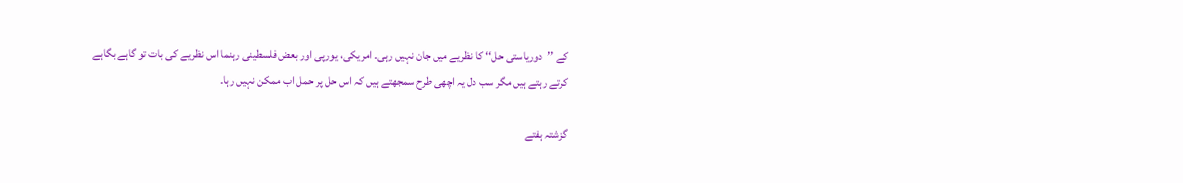کے ’’دوریاستی حل‘‘ کا نظریے میں جان نہیں رہی۔ امریکی، یورپی اور بعض فلسطینی رہنما اس نظریے کی بات تو گاہے بگاہے کرتے رہتے ہیں مگر سب دل یہ اچھی طرح سمجھتے ہیں کہ اس حل پر حمل اب ممکن نہیں رہا۔

گزشتہ ہفتے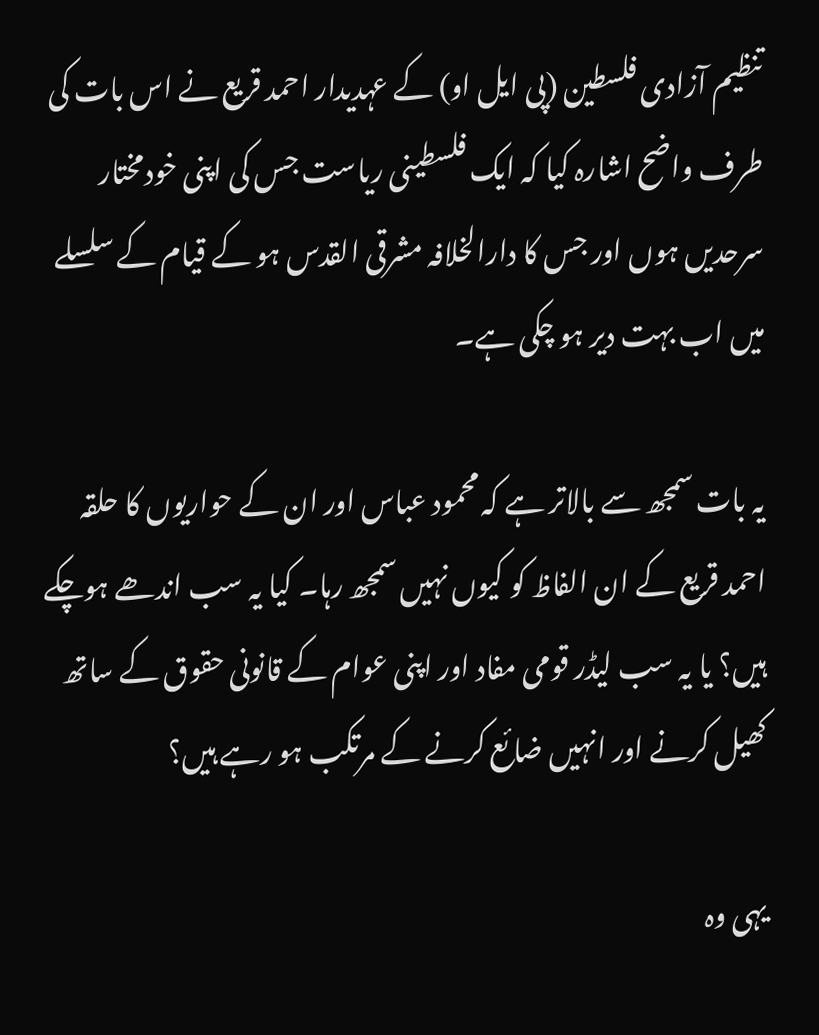تنظیم آزادی فلسطین (پی ایل او) کے عہدیدار احمد قریع نے اس بات کی طرف واضح اشارہ کیا کہ ایک فلسطینی ریاست جس کی اپنی خودمختار سرحدیں ہوں اور جس کا دارالخلافہ مشرقی القدس ہو کے قیام کے سلسلے میں اب بہت دیر ہو چکی ہے۔

یہ بات سمجھ سے بالاتر ہے کہ محمود عباس اور ان کے حواریوں کا حلقہ احمد قریع کے ان الفاظ کو کیوں نہیں سمجھ رہا۔ کیا یہ سب اندھے ہوچکے ہیں؟ یا یہ سب لیڈر قومی مفاد اور اپنی عوام کے قانونی حقوق کے ساتھ کھیل کرنے اور انہیں ضائع کرنے کے مرتکب ہو رہے ہیں؟

یہی وہ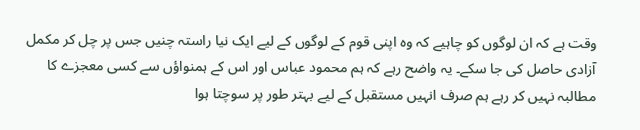وقت ہے کہ ان لوگوں کو چاہیے کہ وہ اپنی قوم کے لوگوں کے لیے ایک نیا راستہ چنیں جس پر چل کر مکمل آزادی حاصل کی جا سکے۔ یہ واضح رہے کہ ہم محمود عباس اور اس کے ہمنواؤں سے کسی معجزے کا مطالبہ نہیں کر رہے ہم صرف انہیں مستقبل کے لیے بہتر طور پر سوچتا ہوا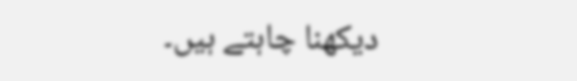دیکھنا چاہتے ہیں۔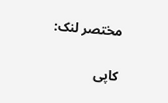مختصر لنک:

کاپی